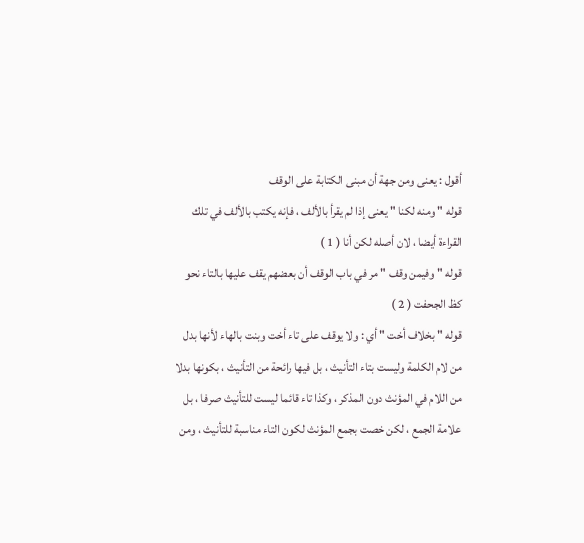أقول : يعنى ومن جهة أن مبنى الكتابة على الوقف
قوله " ومنه لكنا " يعنى إذا لم يقرأ بالألف ، فإنه يكتب بالألف في تلك
القراءة أيضا ، لان أصله لكن أنا ( 1 )
قوله " وفيمن وقف " مر في باب الوقف أن بعضهم يقف عليها بالتاء نحو
كظ الجحفت ( 2 )
قوله " بخلاف أخت " أي : ولا يوقف على تاء أخت وبنت بالهاء لأنها بدل
من لام الكلمة وليست بتاء التأنيث ، بل فيها رائحة من التأنيث ، بكونها بدلا
من اللام في المؤنث دون المذكر ، وكذا تاء قائما ليست للتأنيث صرفا ، بل
علامة الجمع ، لكن خصت بجمع المؤنث لكون التاء مناسبة للتأنيث ، ومن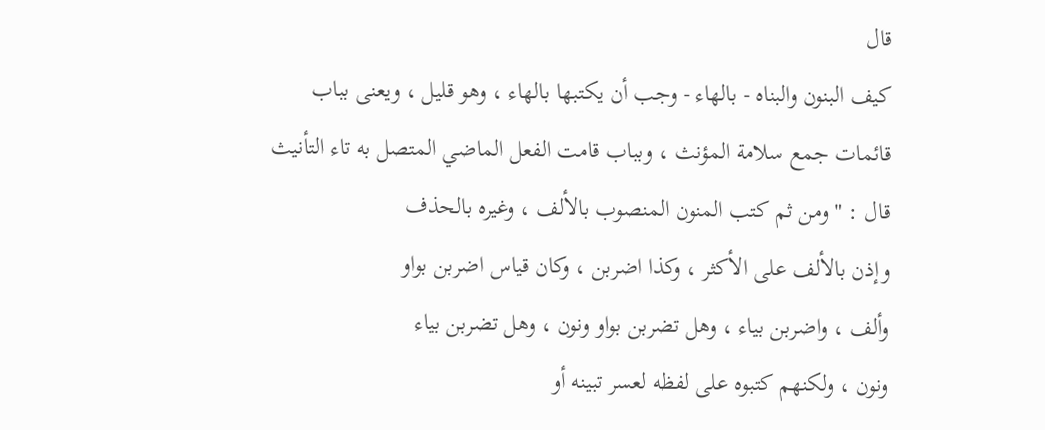قال
كيف البنون والبناه - بالهاء - وجب أن يكتبها بالهاء ، وهو قليل ، ويعنى بباب
قائمات جمع سلامة المؤنث ، وبباب قامت الفعل الماضي المتصل به تاء التأنيث
قال : " ومن ثم كتب المنون المنصوب بالألف ، وغيره بالحذف
وإذن بالألف على الأكثر ، وكذا اضربن ، وكان قياس اضربن بواو
وألف ، واضربن بياء ، وهل تضربن بواو ونون ، وهل تضربن بياء
ونون ، ولكنهم كتبوه على لفظه لعسر تبينه أو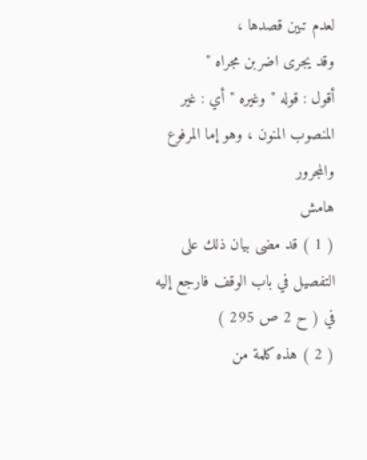لعدم تبين قصدها ،
وقد يجرى اضربن مجراه "
أقول : قوله " وغيره " أي : غير المنصوب المنون ، وهو إما المرفوع والمجرور
هامش
( 1 ) قد مضى بيان ذلك على التفصيل في باب الوقف فارجع إليه في ( ح 2 ص 295 )
( 2 ) هذه كلمة من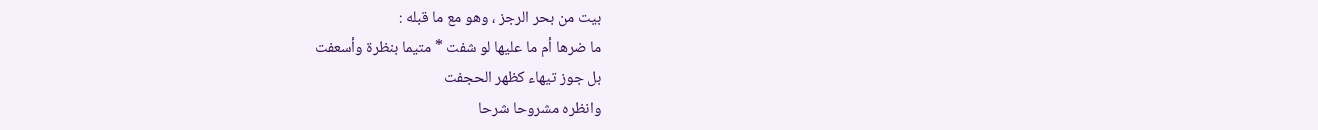بيت من بحر الرجز ، وهو مع ما قبله :
ما ضرها أم ما عليها لو شفت * متيما بنظرة وأسعفت
بل جوز تيهاء كظهر الحجفت
وانظره مشروحا شرحا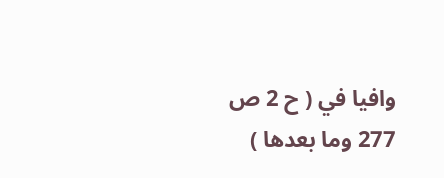وافيا في ( ح 2 ص 277 وما بعدها )